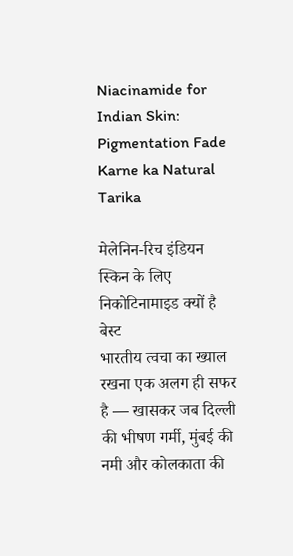Niacinamide for Indian Skin: Pigmentation Fade Karne ka Natural Tarika

मेलेनिन-रिच इंडियन स्किन के लिए निकोटिनामाइड क्यों है बेस्ट
भारतीय त्वचा का ख्याल रखना एक अलग ही सफर है — खासकर जब दिल्ली की भीषण गर्मी, मुंबई की नमी और कोलकाता की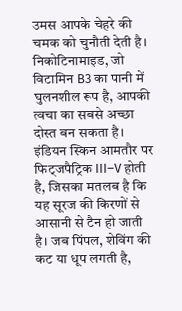उमस आपके चेहरे की चमक को चुनौती देती है। निकोटिनामाइड, जो विटामिन B3 का पानी में घुलनशील रूप है, आपकी त्वचा का सबसे अच्छा दोस्त बन सकता है।
इंडियन स्किन आमतौर पर फिट्जपैट्रिक III–V होती है, जिसका मतलब है कि यह सूरज की किरणों से आसानी से टैन हो जाती है। जब पिंपल, शेविंग की कट या धूप लगती है,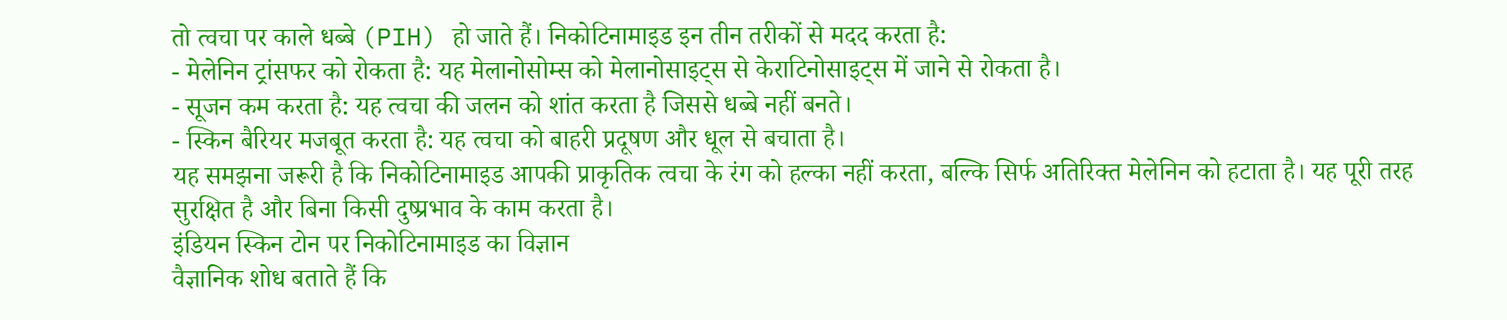तो त्वचा पर काले धब्बे (PIH) हो जाते हैं। निकोटिनामाइड इन तीन तरीकों से मदद करता है:
- मेलेनिन ट्रांसफर को रोकता है: यह मेलानोसोम्स को मेलानोसाइट्स से केराटिनोसाइट्स में जाने से रोकता है।
- सूजन कम करता है: यह त्वचा की जलन को शांत करता है जिससे धब्बे नहीं बनते।
- स्किन बैरियर मजबूत करता है: यह त्वचा को बाहरी प्रदूषण और धूल से बचाता है।
यह समझना जरूरी है कि निकोटिनामाइड आपकी प्राकृतिक त्वचा के रंग को हल्का नहीं करता, बल्कि सिर्फ अतिरिक्त मेलेनिन को हटाता है। यह पूरी तरह सुरक्षित है और बिना किसी दुष्प्रभाव के काम करता है।
इंडियन स्किन टोन पर निकोटिनामाइड का विज्ञान
वैज्ञानिक शोध बताते हैं कि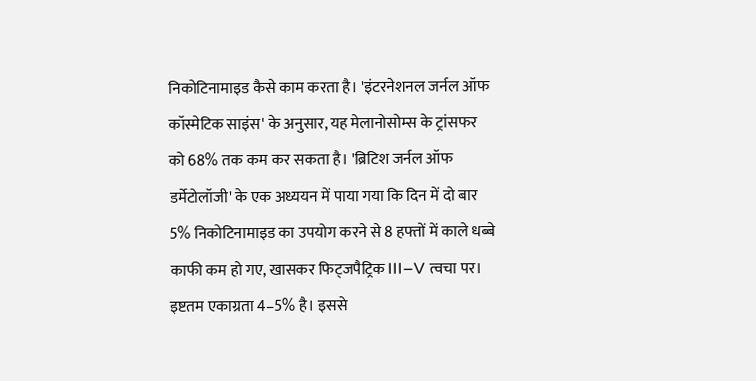निकोटिनामाइड कैसे काम करता है। 'इंटरनेशनल जर्नल ऑफ कॉस्मेटिक साइंस' के अनुसार, यह मेलानोसोम्स के ट्रांसफर को 68% तक कम कर सकता है। 'ब्रिटिश जर्नल ऑफ डर्मेटोलॉजी' के एक अध्ययन में पाया गया कि दिन में दो बार 5% निकोटिनामाइड का उपयोग करने से 8 हफ्तों में काले धब्बे काफी कम हो गए, खासकर फिट्जपैट्रिक III–V त्वचा पर।
इष्टतम एकाग्रता 4–5% है। इससे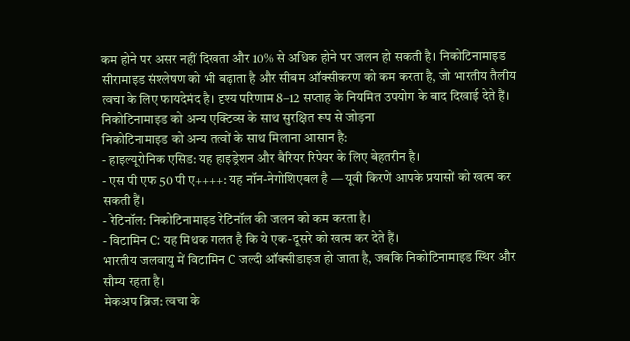कम होने पर असर नहीं दिखता और 10% से अधिक होने पर जलन हो सकती है। निकोटिनामाइड सीरामाइड संश्लेषण को भी बढ़ाता है और सीबम ऑक्सीकरण को कम करता है, जो भारतीय तैलीय त्वचा के लिए फायदेमंद है। दृश्य परिणाम 8–12 सप्ताह के नियमित उपयोग के बाद दिखाई देते हैं।
निकोटिनामाइड को अन्य एक्टिव्स के साथ सुरक्षित रूप से जोड़ना
निकोटिनामाइड को अन्य तत्वों के साथ मिलाना आसान है:
- हाइल्यूरोनिक एसिड: यह हाइड्रेशन और बैरियर रिपेयर के लिए बेहतरीन है।
- एस पी एफ 50 पी ए++++: यह नॉन-नेगोशिएबल है — यूवी किरणें आपके प्रयासों को खत्म कर सकती हैं।
- रेटिनॉल: निकोटिनामाइड रेटिनॉल की जलन को कम करता है।
- विटामिन C: यह मिथक गलत है कि ये एक-दूसरे को खत्म कर देते हैं।
भारतीय जलवायु में विटामिन C जल्दी ऑक्सीडाइज हो जाता है, जबकि निकोटिनामाइड स्थिर और सौम्य रहता है।
मेकअप ब्रिज: त्वचा के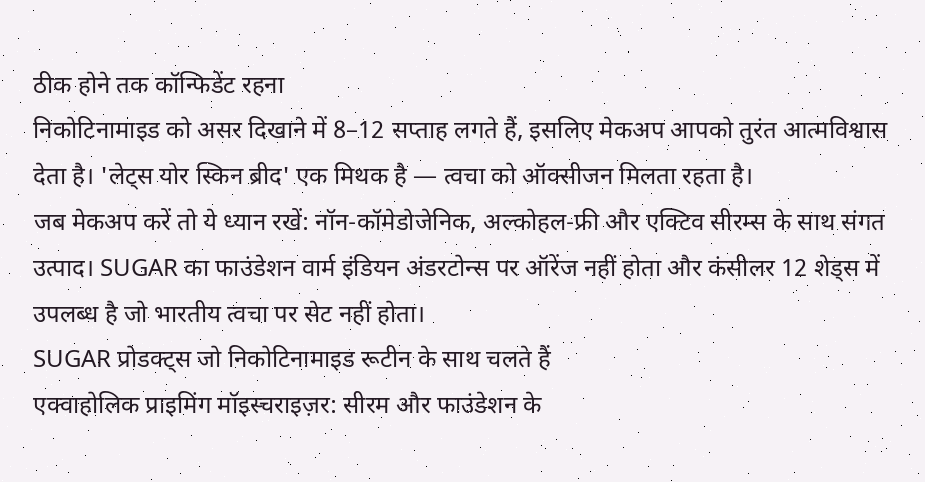ठीक होने तक कॉन्फिडेंट रहना
निकोटिनामाइड को असर दिखाने में 8–12 सप्ताह लगते हैं, इसलिए मेकअप आपको तुरंत आत्मविश्वास देता है। 'लेट्स योर स्किन ब्रीद' एक मिथक है — त्वचा को ऑक्सीजन मिलता रहता है।
जब मेकअप करें तो ये ध्यान रखें: नॉन-कॉमेडोजेनिक, अल्कोहल-फ्री और एक्टिव सीरम्स के साथ संगत उत्पाद। SUGAR का फाउंडेशन वार्म इंडियन अंडरटोन्स पर ऑरेंज नहीं होता और कंसीलर 12 शेड्स में उपलब्ध है जो भारतीय त्वचा पर सेट नहीं होता।
SUGAR प्रोडक्ट्स जो निकोटिनामाइड रूटीन के साथ चलते हैं
एक्वाहोलिक प्राइमिंग मॉइस्चराइज़र: सीरम और फाउंडेशन के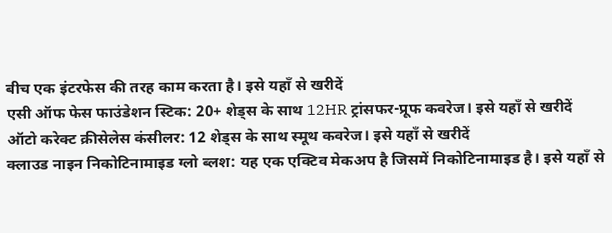बीच एक इंटरफेस की तरह काम करता है। इसे यहाँ से खरीदें
एसी ऑफ फेस फाउंडेशन स्टिक: 20+ शेड्स के साथ 12HR ट्रांसफर-प्रूफ कवरेज। इसे यहाँ से खरीदें
ऑटो करेक्ट क्रीसेलेस कंसीलर: 12 शेड्स के साथ स्मूथ कवरेज। इसे यहाँ से खरीदें
क्लाउड नाइन निकोटिनामाइड ग्लो ब्लश: यह एक एक्टिव मेकअप है जिसमें निकोटिनामाइड है। इसे यहाँ से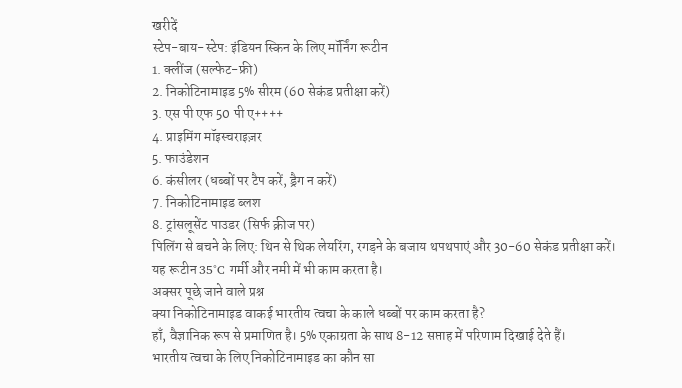खरीदें
स्टेप-बाय-स्टेप: इंडियन स्किन के लिए मॉर्निंग रूटीन
1. क्लींज (सल्फेट-फ्री)
2. निकोटिनामाइड 5% सीरम (60 सेकंड प्रतीक्षा करें)
3. एस पी एफ 50 पी ए++++
4. प्राइमिंग मॉइस्चराइज़र
5. फाउंडेशन
6. कंसीलर (धब्बों पर टैप करें, ड्रैग न करें)
7. निकोटिनामाइड ब्लश
8. ट्रांसलूसेंट पाउडर (सिर्फ क्रीज पर)
पिलिंग से बचने के लिए: थिन से थिक लेयरिंग, रगड़ने के बजाय थपथपाएं और 30-60 सेकंड प्रतीक्षा करें।
यह रूटीन 35°C गर्मी और नमी में भी काम करता है।
अक्सर पूछे जाने वाले प्रश्न
क्या निकोटिनामाइड वाकई भारतीय त्वचा के काले धब्बों पर काम करता है?
हाँ, वैज्ञानिक रूप से प्रमाणित है। 5% एकाग्रता के साथ 8-12 सप्ताह में परिणाम दिखाई देते हैं।
भारतीय त्वचा के लिए निकोटिनामाइड का कौन सा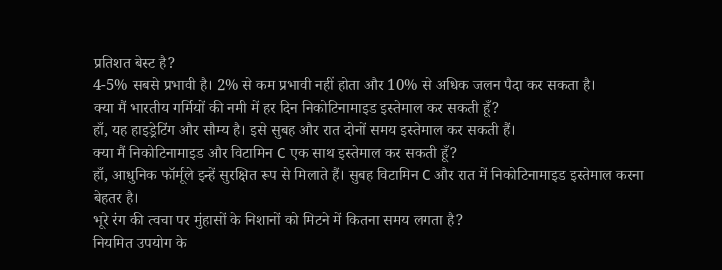प्रतिशत बेस्ट है?
4-5% सबसे प्रभावी है। 2% से कम प्रभावी नहीं होता और 10% से अधिक जलन पैदा कर सकता है।
क्या मैं भारतीय गर्मियों की नमी में हर दिन निकोटिनामाइड इस्तेमाल कर सकती हूँ?
हाँ, यह हाइड्रेटिंग और सौम्य है। इसे सुबह और रात दोनों समय इस्तेमाल कर सकती हैं।
क्या मैं निकोटिनामाइड और विटामिन C एक साथ इस्तेमाल कर सकती हूँ?
हाँ, आधुनिक फॉर्मूले इन्हें सुरक्षित रूप से मिलाते हैं। सुबह विटामिन C और रात में निकोटिनामाइड इस्तेमाल करना बेहतर है।
भूरे रंग की त्वचा पर मुंहासों के निशानों को मिटने में कितना समय लगता है?
नियमित उपयोग के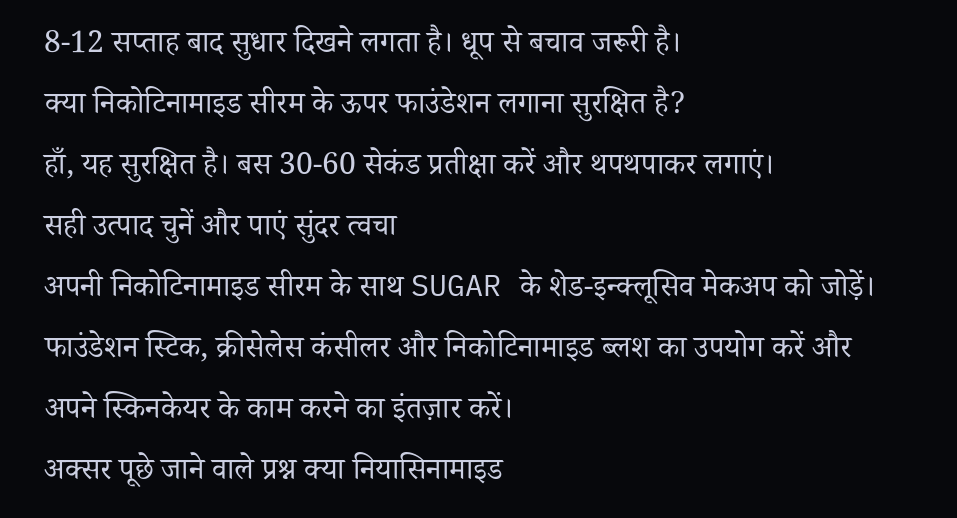8-12 सप्ताह बाद सुधार दिखने लगता है। धूप से बचाव जरूरी है।
क्या निकोटिनामाइड सीरम के ऊपर फाउंडेशन लगाना सुरक्षित है?
हाँ, यह सुरक्षित है। बस 30-60 सेकंड प्रतीक्षा करें और थपथपाकर लगाएं।
सही उत्पाद चुनें और पाएं सुंदर त्वचा
अपनी निकोटिनामाइड सीरम के साथ SUGAR के शेड-इन्क्लूसिव मेकअप को जोड़ें। फाउंडेशन स्टिक, क्रीसेलेस कंसीलर और निकोटिनामाइड ब्लश का उपयोग करें और अपने स्किनकेयर के काम करने का इंतज़ार करें।
अक्सर पूछे जाने वाले प्रश्न क्या नियासिनामाइड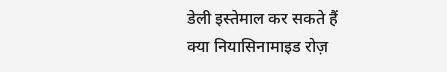डेली इस्तेमाल कर सकते हैं
क्या नियासिनामाइड रोज़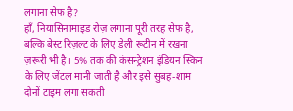लगाना सेफ है?
हाँ, नियासिनामाइड रोज़ लगाना पूरी तरह सेफ है, बल्कि बेस्ट रिज़ल्ट के लिए डेली रूटीन में रखना ज़रूरी भी है। 5% तक की कंसन्ट्रेशन इंडियन स्किन के लिए जेंटल मानी जाती है और इसे सुबह-शाम दोनों टाइम लगा सकती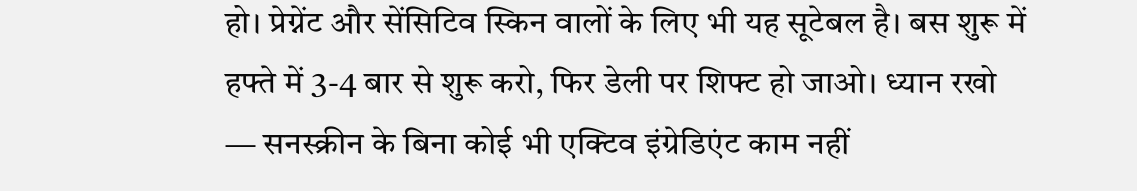हो। प्रेग्नेंट और सेंसिटिव स्किन वालों के लिए भी यह सूटेबल है। बस शुरू में हफ्ते में 3-4 बार से शुरू करो, फिर डेली पर शिफ्ट हो जाओ। ध्यान रखो — सनस्क्रीन के बिना कोई भी एक्टिव इंग्रेडिएंट काम नहीं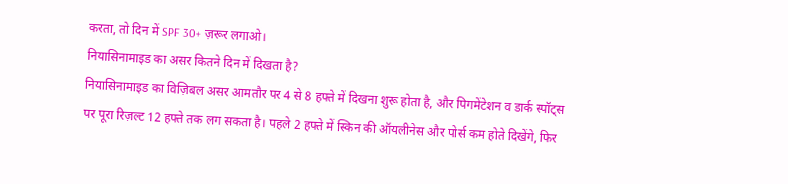करता, तो दिन में SPF 30+ ज़रूर लगाओ।
नियासिनामाइड का असर कितने दिन में दिखता है?
नियासिनामाइड का विज़िबल असर आमतौर पर 4 से 8 हफ्ते में दिखना शुरू होता है, और पिगमेंटेशन व डार्क स्पॉट्स पर पूरा रिज़ल्ट 12 हफ्ते तक लग सकता है। पहले 2 हफ्ते में स्किन की ऑयलीनेस और पोर्स कम होते दिखेंगे, फिर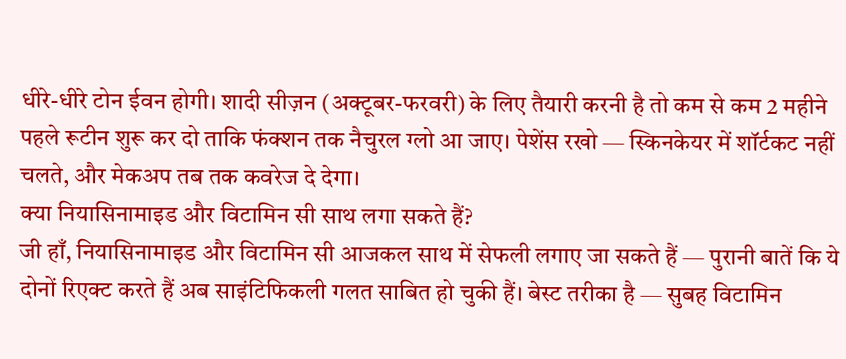धीरे-धीरे टोन ईवन होगी। शादी सीज़न (अक्टूबर-फरवरी) के लिए तैयारी करनी है तो कम से कम 2 महीने पहले रूटीन शुरू कर दो ताकि फंक्शन तक नैचुरल ग्लो आ जाए। पेशेंस रखो — स्किनकेयर में शॉर्टकट नहीं चलते, और मेकअप तब तक कवरेज दे देगा।
क्या नियासिनामाइड और विटामिन सी साथ लगा सकते हैं?
जी हाँ, नियासिनामाइड और विटामिन सी आजकल साथ में सेफली लगाए जा सकते हैं — पुरानी बातें कि ये दोनों रिएक्ट करते हैं अब साइंटिफिकली गलत साबित हो चुकी हैं। बेस्ट तरीका है — सुबह विटामिन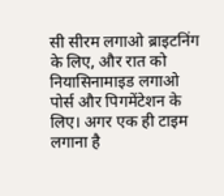सी सीरम लगाओ ब्राइटनिंग के लिए, और रात को नियासिनामाइड लगाओ पोर्स और पिगमेंटेशन के लिए। अगर एक ही टाइम लगाना है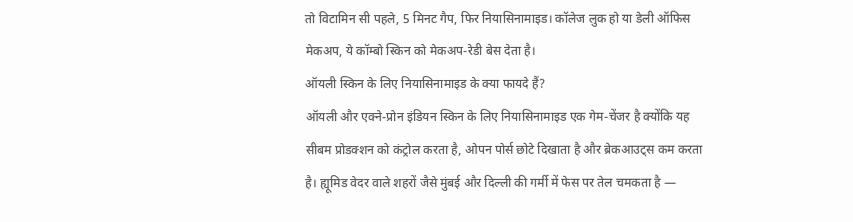तो विटामिन सी पहले, 5 मिनट गैप, फिर नियासिनामाइड। कॉलेज लुक हो या डेली ऑफिस मेकअप, ये कॉम्बो स्किन को मेकअप-रेडी बेस देता है।
ऑयली स्किन के लिए नियासिनामाइड के क्या फायदे हैं?
ऑयली और एक्ने-प्रोन इंडियन स्किन के लिए नियासिनामाइड एक गेम-चेंजर है क्योंकि यह सीबम प्रोडक्शन को कंट्रोल करता है, ओपन पोर्स छोटे दिखाता है और ब्रेकआउट्स कम करता है। ह्यूमिड वेदर वाले शहरों जैसे मुंबई और दिल्ली की गर्मी में फेस पर तेल चमकता है —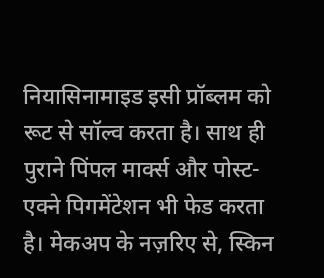नियासिनामाइड इसी प्रॉब्लम को रूट से सॉल्व करता है। साथ ही पुराने पिंपल मार्क्स और पोस्ट-एक्ने पिगमेंटेशन भी फेड करता है। मेकअप के नज़रिए से, स्किन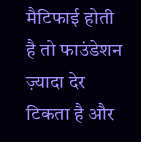मैटिफाई होती है तो फाउंडेशन ज़्यादा देर टिकता है और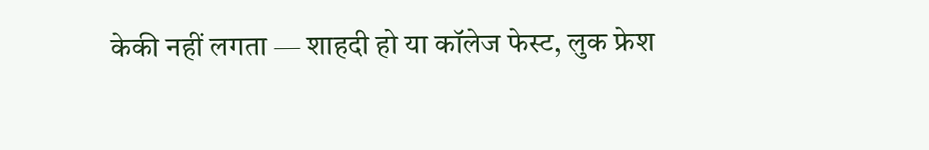केकी नहीं लगता — शाहदी हो या कॉलेज फेस्ट, लुक फ्रेश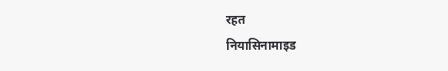रहत
नियासिनामाइड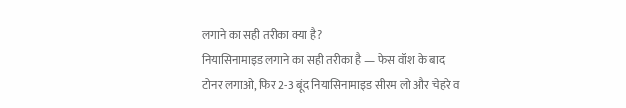लगाने का सही तरीका क्या है?
नियासिनामाइड लगाने का सही तरीका है — फेस वॉश के बाद टोनर लगाओ, फिर 2-3 बूंद नियासिनामाइड सीरम लो और चेहरे व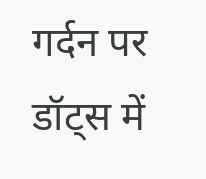गर्दन पर डॉट्स में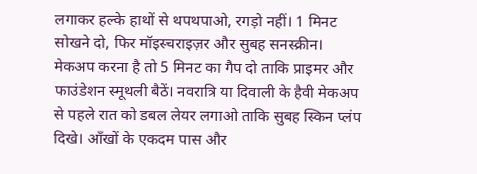लगाकर हल्के हाथों से थपथपाओ, रगड़ो नहीं। 1 मिनट सोखने दो, फिर मॉइस्चराइज़र और सुबह सनस्क्रीन। मेकअप करना है तो 5 मिनट का गैप दो ताकि प्राइमर और फाउंडेशन स्मूथली बैठें। नवरात्रि या दिवाली के हैवी मेकअप से पहले रात को डबल लेयर लगाओ ताकि सुबह स्किन प्लंप दिखे। आँखों के एकदम पास और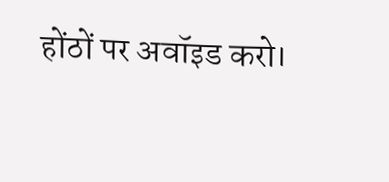होंठों पर अवॉइड करो।